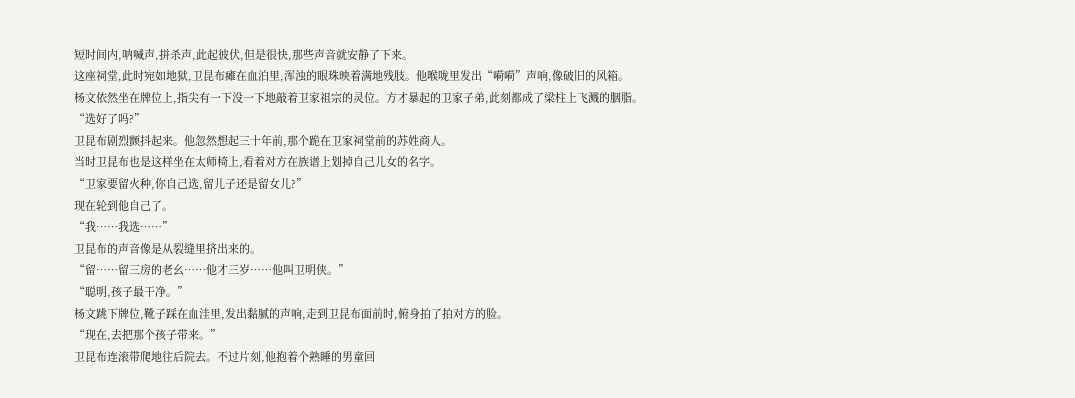短时间内,呐喊声,拼杀声,此起彼伏,但是很快,那些声音就安静了下来。
这座祠堂,此时宛如地狱,卫昆布瘫在血泊里,浑浊的眼珠映着满地残肢。他喉咙里发出“嗬嗬”声响,像破旧的风箱。
杨文依然坐在牌位上,指尖有一下没一下地敲着卫家祖宗的灵位。方才暴起的卫家子弟,此刻都成了梁柱上飞溅的胭脂。
“选好了吗?”
卫昆布剧烈颤抖起来。他忽然想起三十年前,那个跪在卫家祠堂前的苏姓商人。
当时卫昆布也是这样坐在太师椅上,看着对方在族谱上划掉自己儿女的名字。
“卫家要留火种,你自己选,留儿子还是留女儿?”
现在轮到他自己了。
“我……我选……”
卫昆布的声音像是从裂缝里挤出来的。
“留……留三房的老幺……他才三岁……他叫卫明侠。”
“聪明,孩子最干净。”
杨文跳下牌位,靴子踩在血洼里,发出黏腻的声响,走到卫昆布面前时,俯身拍了拍对方的脸。
“现在,去把那个孩子带来。”
卫昆布连滚带爬地往后院去。不过片刻,他抱着个熟睡的男童回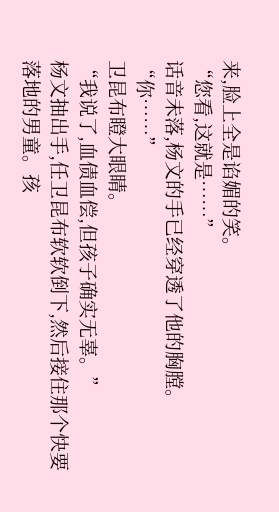来,脸上全是谄媚的笑。
“您看,这就是……”
话音未落,杨文的手已经穿透了他的胸膛。
“你……”
卫昆布瞪大眼睛。
“我说了,血债血偿,但孩子确实无辜。”
杨文抽出手,任卫昆布软软倒下,然后接住那个快要落地的男童。孩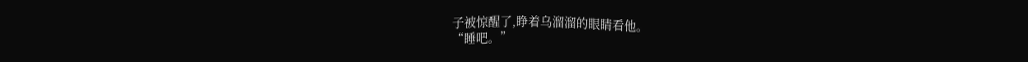子被惊醒了,睁着乌溜溜的眼睛看他。
“睡吧。”